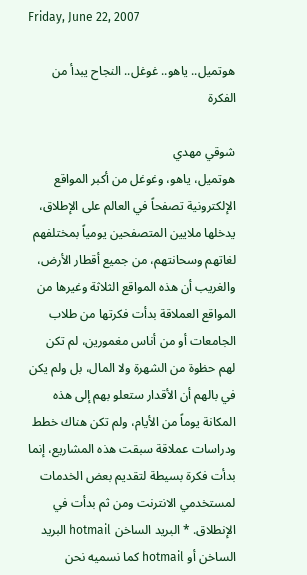Friday, June 22, 2007

هوتميل.. ياهو.. غوغل.. النجاح يبدأ من الفكرة

شوقي مهدي
هوتميل، ياهو، وغوغل من أكبر المواقع الإلكترونية تصفحاً في العالم على الإطلاق، يدخلها ملايين المتصفحين يومياً بمختلفهم لغاتهم وسحانتهم، من جميع أقطار الأرض، والغريب أن هذه المواقع الثلاثة وغيرها من المواقع العملاقة بدأت فكرتها من طلاب الجامعات أو من أناس مغمورين، لم تكن لهم حظوة من الشهرة ولا المال، بل ولم يكن في بالهم أن الأقدار ستعلو بهم إلى هذه المكانة يوماً من الأيام، ولم تكن هناك خطط ودراسات عملاقة سبقت هذه المشاريع، إنما بدأت فكرة بسيطة لتقديم بعض الخدمات لمستخدمي الانترنت ومن ثم بدأت في الإنطلاق. * البريد الساخن hotmail البريد الساخن أو hotmail كما نسميه نحن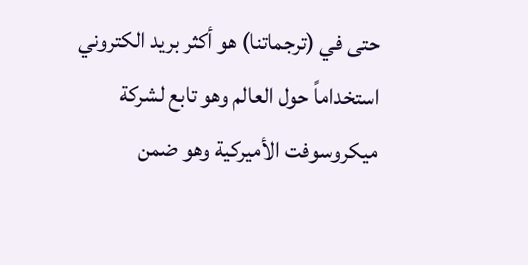حتى في (ترجماتنا) هو أكثر بريد الكتروني استخداماً حول العالم وهو تابع لشركة ميكروسوفت الأميركية وهو ضمن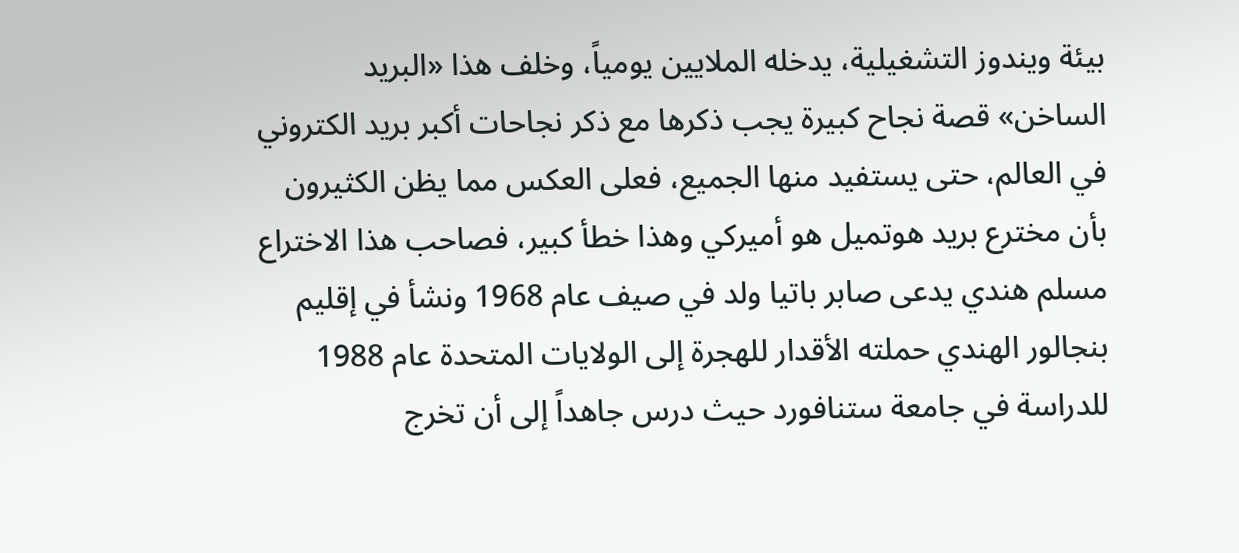بيئة ويندوز التشغيلية، يدخله الملايين يومياً، وخلف هذا «البريد الساخن» قصة نجاح كبيرة يجب ذكرها مع ذكر نجاحات أكبر بريد الكتروني في العالم، حتى يستفيد منها الجميع، فعلى العكس مما يظن الكثيرون بأن مخترع بريد هوتميل هو أميركي وهذا خطأ كبير، فصاحب هذا الاختراع مسلم هندي يدعى صابر باتيا ولد في صيف عام 1968 ونشأ في إقليم بنجالور الهندي حملته الأقدار للهجرة إلى الولايات المتحدة عام 1988 للدراسة في جامعة ستنافورد حيث درس جاهداً إلى أن تخرج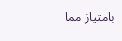بامتياز مما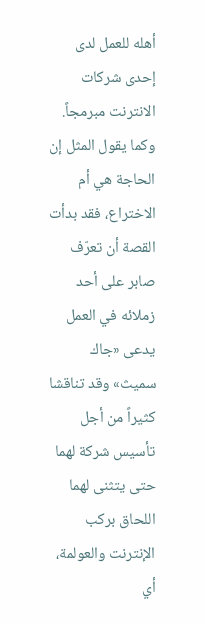أهله للعمل لدى إحدى شركات الانترنت مبرمجاً. وكما يقول المثل إن الحاجة هي أم الاختراع، فقد بدأت القصة أن تعرّف صابر على أحد زملائه في العمل يدعى «جاك سميث» وقد تناقشا كثيراً من أجل تأسيس شركة لهما حتى يتثنى لهما اللحاق بركب الإنترنت والعولمة، أي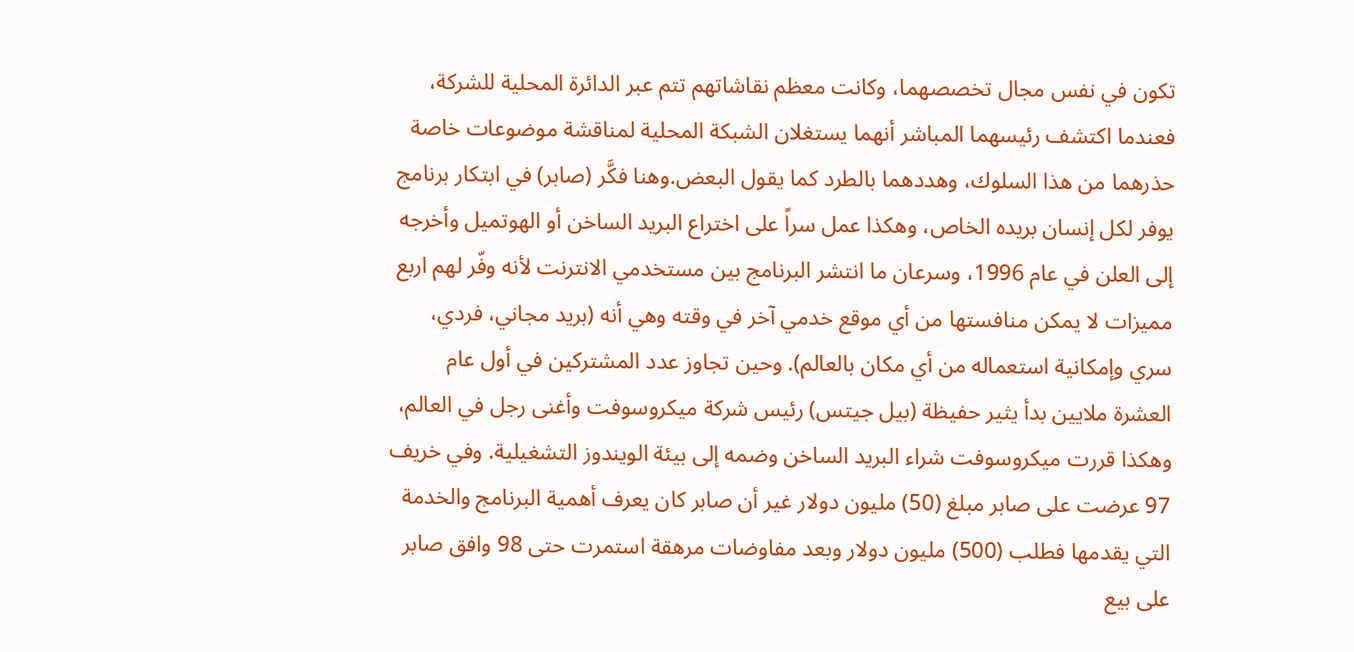تكون في نفس مجال تخصصهما، وكانت معظم نقاشاتهم تتم عبر الدائرة المحلية للشركة، فعندما اكتشف رئيسهما المباشر أنهما يستغلان الشبكة المحلية لمناقشة موضوعات خاصة حذرهما من هذا السلوك، وهددهما بالطرد كما يقول البعض.وهنا فكَّر (صابر) في ابتكار برنامج يوفر لكل إنسان بريده الخاص، وهكذا عمل سراً على اختراع البريد الساخن أو الهوتميل وأخرجه إلى العلن في عام 1996، وسرعان ما انتشر البرنامج بين مستخدمي الانترنت لأنه وفّر لهم اربع مميزات لا يمكن منافستها من أي موقع خدمي آخر في وقته وهي أنه (بريد مجاني، فردي، سري وإمكانية استعماله من أي مكان بالعالم). وحين تجاوز عدد المشتركين في أول عام العشرة ملايين بدأ يثير حفيظة (بيل جيتس) رئيس شركة ميكروسوفت وأغنى رجل في العالم، وهكذا قررت ميكروسوفت شراء البريد الساخن وضمه إلى بيئة الويندوز التشغيلية. وفي خريف 97 عرضت على صابر مبلغ (50) مليون دولار غير أن صابر كان يعرف أهمية البرنامج والخدمة التي يقدمها فطلب (500) مليون دولار وبعد مفاوضات مرهقة استمرت حتى 98 وافق صابر على بيع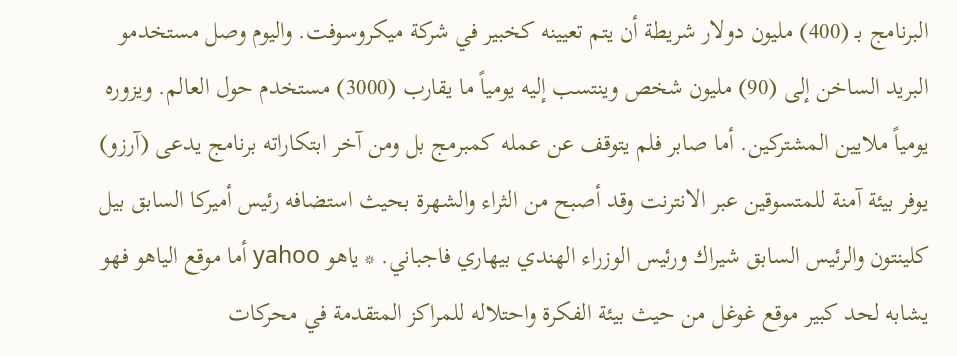البرنامج بـ (400) مليون دولار شريطة أن يتم تعيينه كخبير في شركة ميكروسوفت. واليوم وصل مستخدمو البريد الساخن إلى (90) مليون شخص وينتسب إليه يومياً ما يقارب (3000) مستخدم حول العالم. ويزوره يومياً ملايين المشتركين. أما صابر فلم يتوقف عن عمله كمبرمج بل ومن آخر ابتكاراته برنامج يدعى (آرزو) يوفر بيئة آمنة للمتسوقين عبر الانترنت وقد أصبح من الثراء والشهرة بحيث استضافه رئيس أميركا السابق بيل كلينتون والرئيس السابق شيراك ورئيس الوزراء الهندي بيهاري فاجباني. * ياهو yahoo أما موقع الياهو فهو يشابه لحد كبير موقع غوغل من حيث بيئة الفكرة واحتلاله للمراكز المتقدمة في محركات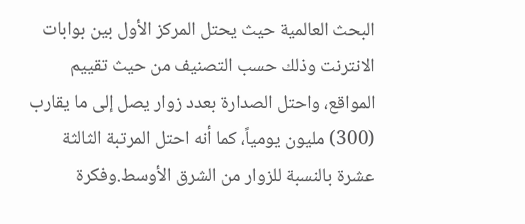البحث العالمية حيث يحتل المركز الأول بين بوابات الانترنت وذلك حسب التصنيف من حيث تقييم المواقع، واحتل الصدارة بعدد زوار يصل إلى ما يقارب (300) مليون يومياً، كما أنه احتل المرتبة الثالثة عشرة بالنسبة للزوار من الشرق الأوسط.وفكرة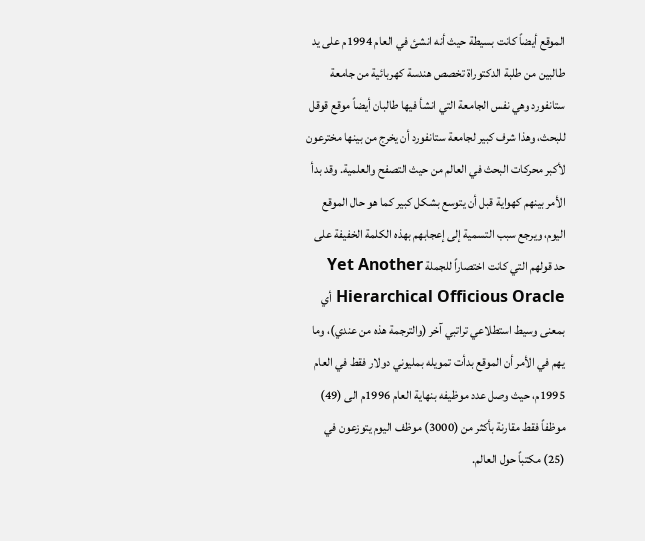الموقع أيضاً كانت بسيطة حيث أنه انشئ في العام 1994م على يد طالبين من طلبة الدكتوراة تخصص هندسة كهربائية من جامعة ستانفورد وهي نفس الجامعة التي انشأ فيها طالبان أيضاً موقع قوقل للبحث، وهذا شرف كبير لجامعة ستانفورد أن يخرج من بينها مخترعون لأكبر محركات البحث في العالم من حيث التصفح والعلمية. وقد بدأ الأمر بينهم كهواية قبل أن يتوسع بشكل كبير كما هو حال الموقع اليوم، ويرجع سبب التسمية إلى إعجابهم بهذه الكلمة الخفيفة على حد قولهم التي كانت اختصاراً للجملة Yet Another Hierarchical Officious Oracle أي بمعنى وسيط استطلاعي تراتبي آخر (والترجمة هذه من عندي)، وما يهم في الأمر أن الموقع بدأت تمويله بمليوني دولار فقط في العام 1995م، حيث وصل عدد موظيفه بنهاية العام 1996م الى (49) موظفاً فقط مقارنة بأكثر من (3000) موظف اليوم يتوزعون في (25) مكتباً حول العالم.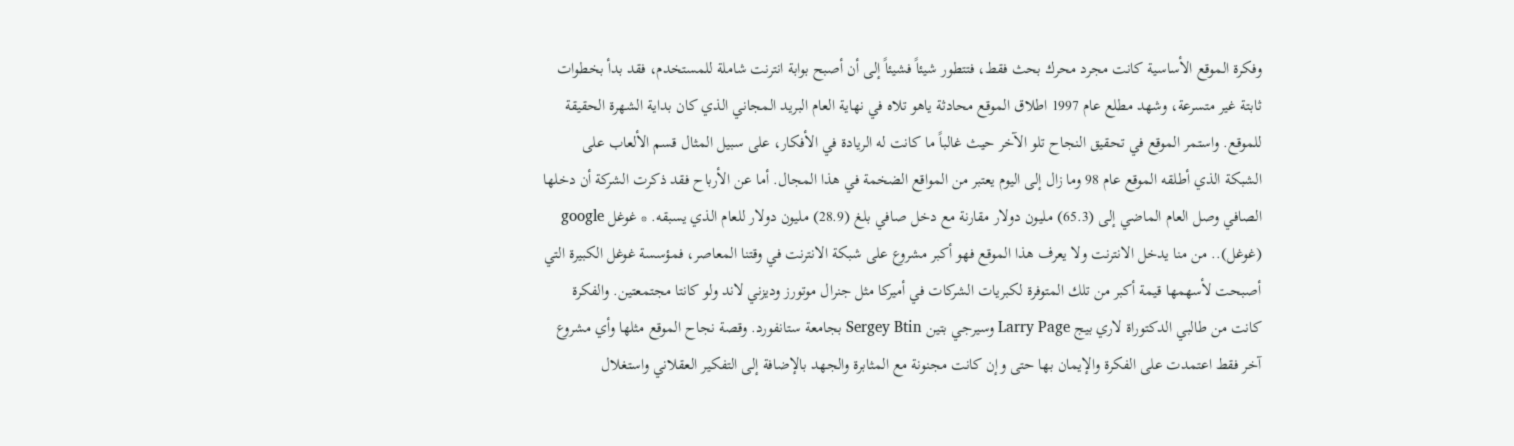وفكرة الموقع الأساسية كانت مجرد محرك بحث فقط، فتتطور شيئاً فشيئاً إلى أن أصبح بوابة انترنت شاملة للمستخدم، فقد بدأ بخطوات ثابتة غير متسرعة، وشهد مطلع عام 1997 اطلاق الموقع محادثة ياهو تلاه في نهاية العام البريد المجاني الذي كان بداية الشهرة الحقيقة للموقع. واستمر الموقع في تحقيق النجاح تلو الآخر حيث غالباً ما كانت له الريادة في الأفكار، على سبيل المثال قسم الألعاب على الشبكة الذي أطلقه الموقع عام 98 وما زال إلى اليوم يعتبر من المواقع الضخمة في هذا المجال. أما عن الأرباح فقد ذكرت الشركة أن دخلها الصافي وصل العام الماضي إلى (65.3) مليون دولار مقارنة مع دخل صافي بلغ (28.9) مليون دولار للعام الذي يسبقه. * غوغل google (غوغل).. من منا يدخل الانترنت ولا يعرف هذا الموقع فهو أكبر مشروع على شبكة الانترنت في وقتنا المعاصر، فمؤسسة غوغل الكبيرة التي أصبحت لأسهمها قيمة أكبر من تلك المتوفرة لكبريات الشركات في أميركا مثل جنرال موتورز وديزني لاند ولو كانتا مجتمعتين. والفكرة كانت من طالبي الدكتوراة لاري بيج Larry Page وسيرجي بتين Sergey Btin بجامعة ستانفورد. وقصة نجاح الموقع مثلها وأي مشروع آخر فقط اعتمدت على الفكرة والإيمان بها حتى وإن كانت مجنونة مع المثابرة والجهد بالإضافة إلى التفكير العقلاني واستغلال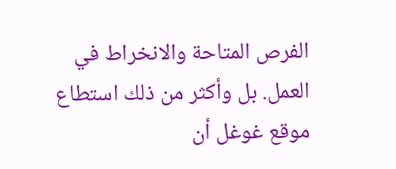الفرص المتاحة والانخراط في العمل. بل وأكثر من ذلك استطاع موقع غوغل أن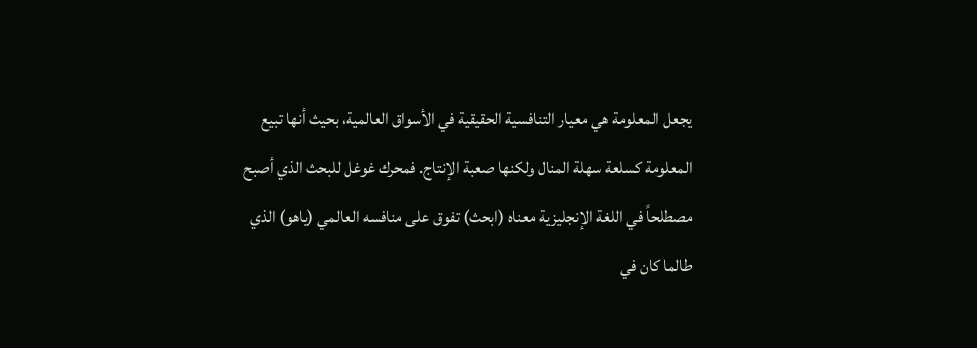يجعل المعلومة هي معيار التنافسية الحقيقية في الأسواق العالمية، بحيث أنها تبيع المعلومة كسلعة سهلة المنال ولكنها صعبة الإنتاج. فمحرك غوغل للبحث الذي أصبح مصطلحاً في اللغة الإنجليزية معناه (ابحث) تفوق على منافسه العالمي (ياهو) الذي طالما كان في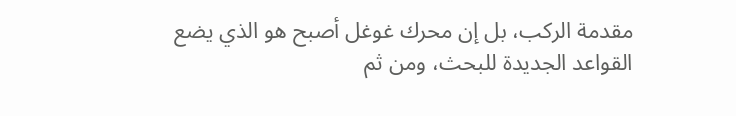مقدمة الركب، بل إن محرك غوغل أصبح هو الذي يضع القواعد الجديدة للبحث، ومن ثم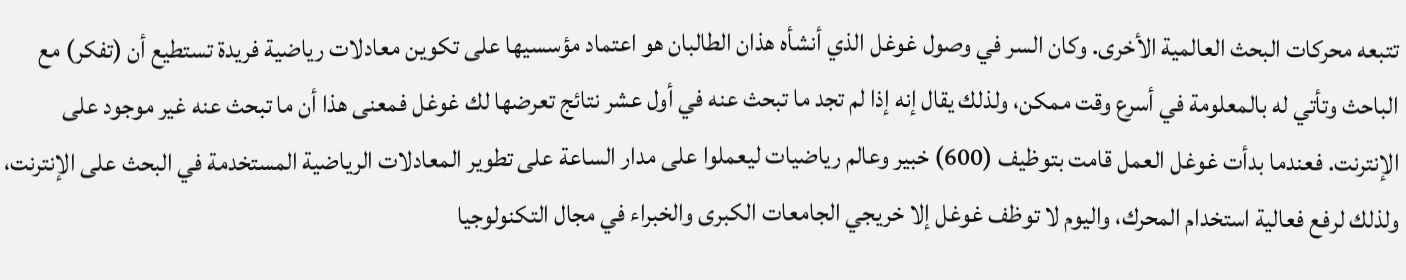تتبعه محركات البحث العالمية الأخرى. وكان السر في وصول غوغل الذي أنشأه هذان الطالبان هو اعتماد مؤسسيها على تكوين معادلات رياضية فريدة تستطيع أن (تفكر) مع الباحث وتأتي له بالمعلومة في أسرع وقت ممكن، ولذلك يقال إنه إذا لم تجد ما تبحث عنه في أول عشر نتائج تعرضها لك غوغل فمعنى هذا أن ما تبحث عنه غير موجود على الإنترنت. فعندما بدأت غوغل العمل قامت بتوظيف (600) خبير وعالم رياضيات ليعملوا على مدار الساعة على تطوير المعادلات الرياضية المستخدمة في البحث على الإنترنت، ولذلك لرفع فعالية استخدام المحرك، واليوم لا توظف غوغل إلا خريجي الجامعات الكبرى والخبراء في مجال التكنولوجيا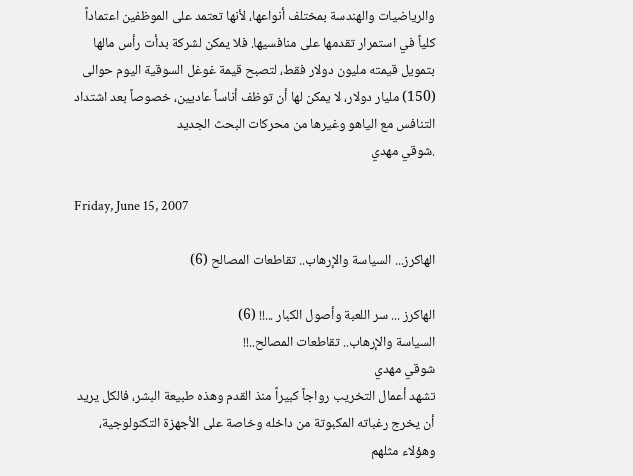والرياضيات والهندسة بمختلف أنواعها، لأنها تعتمد على الموظفين اعتماداً كلياً في استمرار تقدمها على منافسيها. فلا يمكن لشركة بدأت رأس مالها بتمويل قيمته مليون دولار فقط، لتصبح قيمة غوغل السوقية اليوم حوالى (150) مليار دولار، لا يمكن لها أن توظف أناساً عاديين، خصوصاً بعد اشتداد التنافس مع الياهو وغيرها من محركات البحث الجديد
.شوقي مهدي

Friday, June 15, 2007

الهاكرز... السياسة والإرهاب.. تقاطعات المصالح (6)

الهاكرز ... سر اللعبة وأصول الكبار ...!! (6)
السياسة والإرهاب.. تقاطعات المصالح..!!
شوقي مهدي
تشهد أعمال التخريب رواجاً كبيراً منذ القدم وهذه طبيعة البشر، فالكل يريد أن يخرج رغباته المكبوتة من داخله وخاصة على الأجهزة التكنولوجية، وهؤلاء مثلهم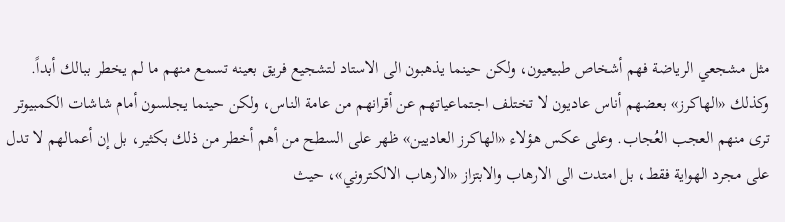مثل مشجعي الرياضة فهم أشخاص طبيعيون، ولكن حينما يذهبون الى الاستاد لتشجيع فريق بعينه تسمع منهم ما لم يخطر ببالك أبداً. وكذلك «الهاكرز» بعضهم أناس عاديون لا تختلف اجتماعياتهم عن أقرانهم من عامة الناس، ولكن حينما يجلسون أمام شاشات الكمبيوتر ترى منهم العجب العُجاب. وعلى عكس هؤلاء «الهاكرز العاديين» ظهر على السطح من أهم أخطر من ذلك بكثير، بل إن أعمالهم لا تدل على مجرد الهواية فقط، بل امتدت الى الارهاب والابتزاز «الارهاب الالكتروني»، حيث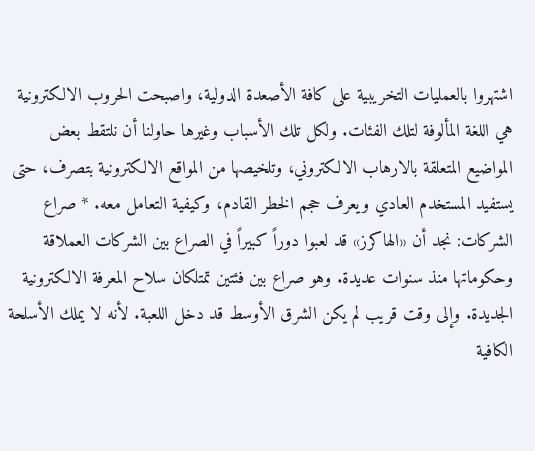اشتهروا بالعمليات التخريبية على كافة الأصعدة الدولية، واصبحت الحروب الالكترونية هي اللغة المألوفة لتلك الفئات. ولكل تلك الأسباب وغيرها حاولنا أن نلتقط بعض المواضيع المتعلقة بالارهاب الالكتروني، وتلخيصها من المواقع الالكترونية بتصرف، حتى يستفيد المستخدم العادي ويعرف حجم الخطر القادم، وكيفية التعامل معه. * صراع الشركات: نجد أن «الهاكرز» قد لعبوا دوراً كبيراً في الصراع بين الشركات العملاقة وحكوماتها منذ سنوات عديدة. وهو صراع بين فئتين تمتلكان سلاح المعرفة الالكترونية الجديدة. وإلى وقت قريب لم يكن الشرق الأوسط قد دخل اللعبة. لأنه لا يملك الأسلحة الكافية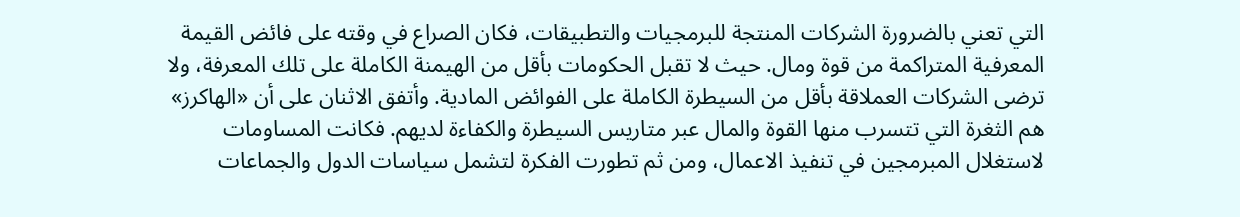التي تعني بالضرورة الشركات المنتجة للبرمجيات والتطبيقات، فكان الصراع في وقته على فائض القيمة المعرفية المتراكمة من قوة ومال. حيث لا تقبل الحكومات بأقل من الهيمنة الكاملة على تلك المعرفة، ولا ترضى الشركات العملاقة بأقل من السيطرة الكاملة على الفوائض المادية. وأتفق الاثنان على أن «الهاكرز» هم الثغرة التي تتسرب منها القوة والمال عبر متاريس السيطرة والكفاءة لديهم. فكانت المساومات لاستغلال المبرمجين في تنفيذ الاعمال، ومن ثم تطورت الفكرة لتشمل سياسات الدول والجماعات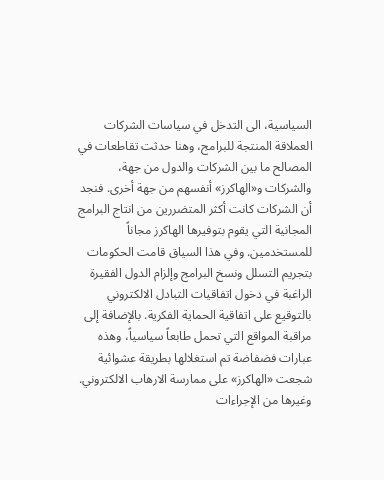السياسية، الى التدخل في سياسات الشركات العملاقة المنتجة للبرامج، وهنا حدثت تقاطعات في المصالح ما بين الشركات والدول من جهة، والشركات و«الهاكرز» أنفسهم من جهة أخرى. فنجد أن الشركات كانت أكثر المتضررين من انتاج البرامج المجانية التي يقوم بتوفيرها الهاكرز مجاناً للمستخدمين. وفي هذا السياق قامت الحكومات بتجريم التسلل ونسخ البرامج وإلزام الدول الفقيرة الراغبة في دخول اتفاقيات التبادل الالكتروني بالتوقيع على اتفاقية الحماية الفكرية. بالإضافة إلى مراقبة المواقع التي تحمل طابعاً سياسياً، وهذه عبارات فضفاضة تم استغلالها بطريقة عشوائية شجعت «الهاكرز» على ممارسة الارهاب الالكتروني. وغيرها من الإجراءات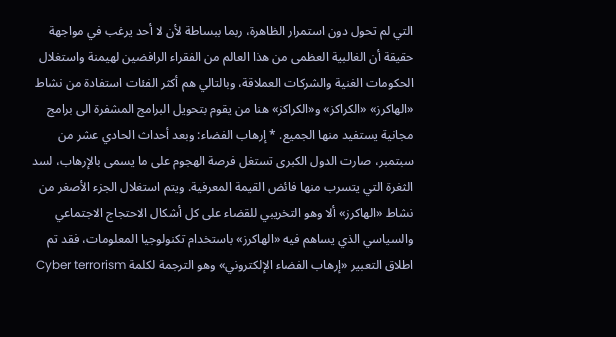التي لم تحول دون استمرار الظاهرة، ربما ببساطة لأن لا أحد يرغب في مواجهة حقيقة أن الغالبية العظمى من هذا العالم من الفقراء الرافضين لهيمنة واستغلال الحكومات الغنية والشركات العملاقة، وبالتالي هم أكثر الفئات استفادة من نشاط «الهاكرز» «الكراكز» و«الكراكز» هنا من يقوم بتحويل البرامج المشفرة الى برامج مجانية يستفيد منها الجميع. * إرهاب الفضاء: وبعد أحداث الحادي عشر من سبتمبر، صارت الدول الكبرى تستغل فرصة الهجوم على ما يسمى بالإرهاب، لسد الثغرة التي يتسرب منها فائض القيمة المعرفية. ويتم استغلال الجزء الأصغر من نشاط «الهاكرز» ألا وهو التخريبي للقضاء على كل أشكال الاحتجاج الاجتماعي والسياسي الذي يساهم فيه «الهاكرز» باستخدام تكنولوجيا المعلومات، فقد تم اطلاق التعبير «إرهاب الفضاء الإلكتروني» وهو الترجمة لكلمة Cyber terrorism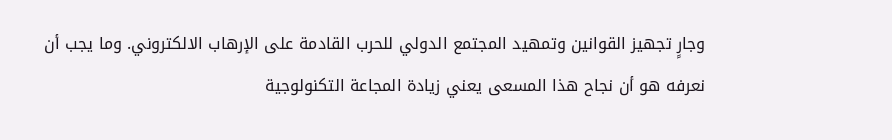وجارٍ تجهيز القوانين وتمهيد المجتمع الدولي للحرب القادمة على الإرهاب الالكتروني. وما يجب أن نعرفه هو أن نجاح هذا المسعى يعني زيادة المجاعة التكنولوجية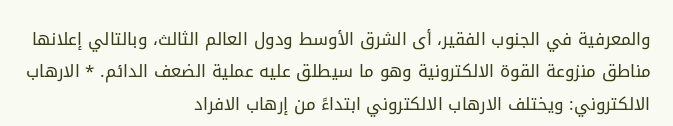والمعرفية في الجنوب الفقير، أى الشرق الأوسط ودول العالم الثالث، وبالتالي إعلانها مناطق منزوعة القوة الالكترونية وهو ما سيطلق عليه عملية الضعف الدائم. * الارهاب الالكتروني: ويختلف الارهاب الالكتروني ابتداءً من إرهاب الافراد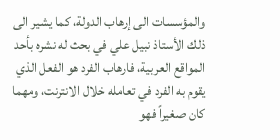والمؤسسات الى إرهاب الدولة، كما يشير الى ذلك الأستاذ نبيل علي في بحث له نشره بأحد المواقع العربية، فارهاب الفرد هو الفعل الذي يقوم به الفرد في تعامله خلال الانترنت، ومهما كان صغيراً فهو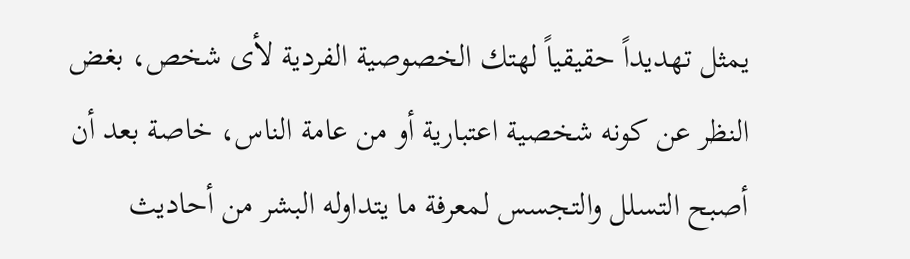يمثل تهديداً حقيقياً لهتك الخصوصية الفردية لأى شخص، بغض النظر عن كونه شخصية اعتبارية أو من عامة الناس، خاصة بعد أن أصبح التسلل والتجسس لمعرفة ما يتداوله البشر من أحاديث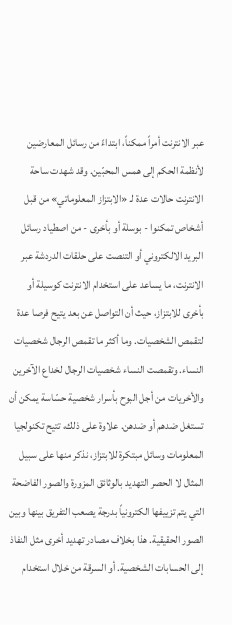عبر الانترنت أمراً ممكناً، ابتداءً من رسائل المعارضين لأنظمة الحكم إلى همس المحبّين. وقد شهدت ساحة الانترنت حالات عدة لـ «الابتزاز المعلوماتي» من قبل أشخاص تمكنوا - بوسلة أو بأخرى - من اصطياد رسائل البريد الالكتروني أو التنصت على حلقات الدردشة عبر الانترنت، ما يساعد على استخدام الانترنت كوسيلة أو بأخرى للابتزاز، حيث أن التواصل عن بعد يتيح فرصا عدة لتقمص الشخصيات. وما أكثر ما تقمص الرجال شخصيات النساء. وتقمصت النساء شخصيات الرجال لخداع الآخرين والأخريات من أجل البوح بأسرار شخصية حسّاسة يمكن أن تستغل ضدهم أو ضدهن. علاوة على ذلك، تتيح تكنولجيا المعلومات وسائل مبتكرة للابتزاز، نذكر منها على سبيل المثال لا الحصر التهديد بالوثائق المزورة والصور الفاضحة التي يتم تزييفها الكترونياً بدرجة يصعب التفريق بينها وبين الصور الحقيقية. هذا بخلاف مصادر تهديد أخرى مثل النفاذ إلى الحسابات الشخصية. أو السرقة من خلال استخدام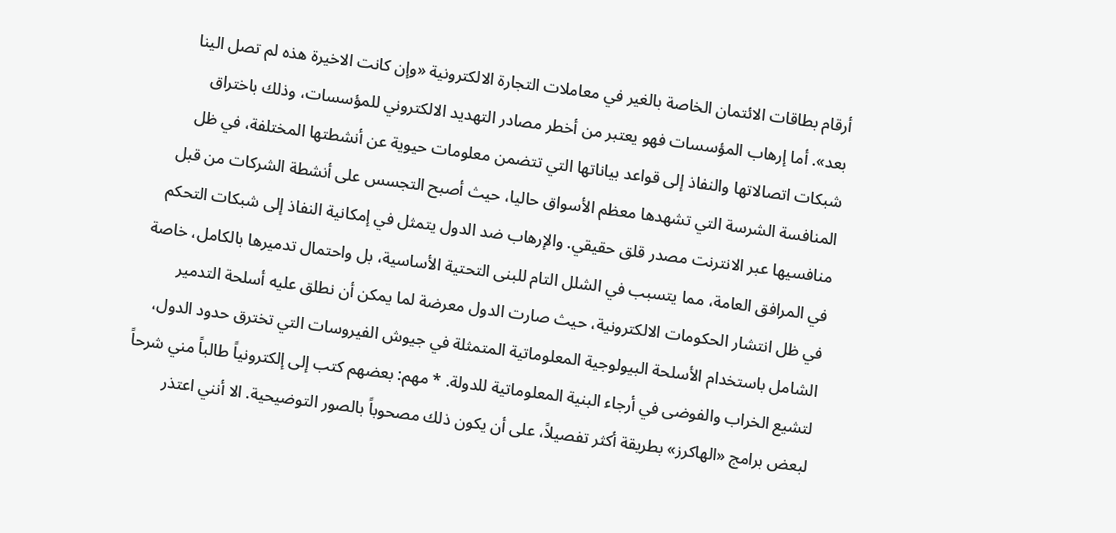أرقام بطاقات الائتمان الخاصة بالغير في معاملات التجارة الالكترونية «وإن كانت الاخيرة هذه لم تصل الينا بعد». أما إرهاب المؤسسات فهو يعتبر من أخطر مصادر التهديد الالكتروني للمؤسسات، وذلك باختراق شبكات اتصالاتها والنفاذ إلى قواعد بياناتها التي تتضمن معلومات حيوية عن أنشطتها المختلفة، في ظل المنافسة الشرسة التي تشهدها معظم الأسواق حاليا، حيث أصبح التجسس على أنشطة الشركات من قبل منافسيها عبر الانترنت مصدر قلق حقيقي. والإرهاب ضد الدول يتمثل في إمكانية النفاذ إلى شبكات التحكم في المرافق العامة، مما يتسبب في الشلل التام للبنى التحتية الأساسية، بل واحتمال تدميرها بالكامل، خاصة في ظل انتشار الحكومات الالكترونية، حيث صارت الدول معرضة لما يمكن أن نطلق عليه أسلحة التدمير الشامل باستخدام الأسلحة البيولوجية المعلوماتية المتمثلة في جيوش الفيروسات التي تخترق حدود الدول، لتشيع الخراب والفوضى في أرجاء البنية المعلوماتية للدولة. * مهم: بعضهم كتب إلى إلكترونياً طالباً مني شرحاً لبعض برامج «الهاكرز» بطريقة أكثر تفصيلاً، على أن يكون ذلك مصحوباً بالصور التوضيحية. الا أنني اعتذر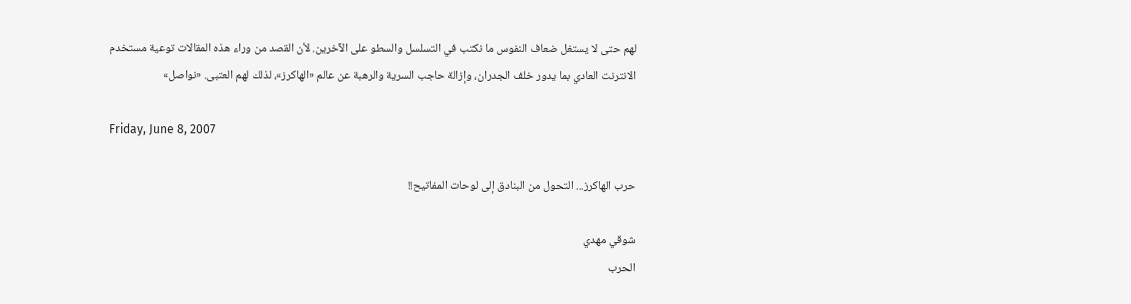لهم حتى لا يستغل ضعاف النفوس ما نكتب في التسلسل والسطو على الآخرين. لأن القصد من وراء هذه المقالات توعية مستخدم الانترنت العادي بما يدور خلف الجدران، وإزالة حاجب السرية والرهبة عن عالم «الهاكرز»، لذلك لهم العتبى. «نواصل»

Friday, June 8, 2007

حرب الهاكرز... التحول من البنادق إلى لوحات المفاتيح!!

شوقي مهدي
الحرب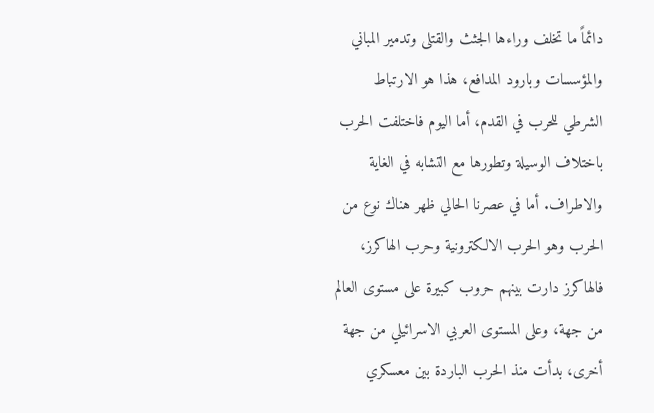دائماً ما تخلف وراءها الجثث والقتلى وتدمير المباني والمؤسسات وبارود المدافع، هذا هو الارتباط الشرطي للحرب في القدم، أما اليوم فاختلفت الحرب باختلاف الوسيلة وتطورها مع التشابه في الغاية والاطراف. أما في عصرنا الحالي ظهر هناك نوع من الحرب وهو الحرب الالكترونية وحرب الهاكرز، فالهاكرز دارت بينهم حروب كبيرة على مستوى العالم من جهة، وعلى المستوى العربي الاسرائيلي من جهة أخرى، بدأت منذ الحرب الباردة بين معسكري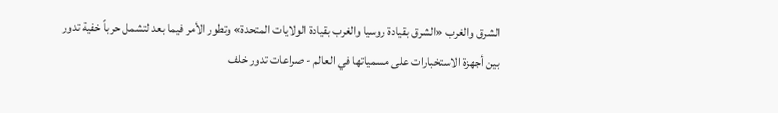الشرق والغرب «الشرق بقيادة روسيا والغرب بقيادة الولايات المتحدة» وتطور الأمر فيما بعد لتشمل حرباً خفية تدور بين أجهزة الاستخبارات على مسمياتها في العالم - صراعات تدور خلف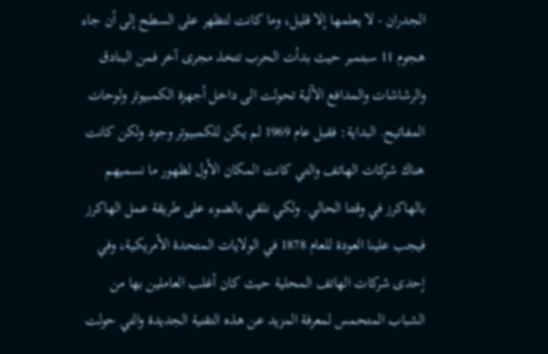الجدران - لا يعلمها إلا قليل، وما كانت لتظهر على السطح إلى أن جاء هجوم 11 سبتمبر حيث بدأت الحرب تتخذ مجرى آخر فمن البنادق والرشاشات والمدافع الآلية تحولت الى داخل أجهزة الكمبيوتر ولوحات المفاتيح. البداية: فقبل عام 1969 لم يكن للكمبيوتر وجود ولكن كانت هناك شركات الهاتف والتي كانت المكان الأول لظهور ما نسميهم بالهاكرز في وقتنا الحالي. ولكي نلقي بالضوء على طريقة عمل الهاكرز فيجب علينا العودة للعام 1878 في الولايات المتحدة الأمريكية، وفي إحدى شركات الهاتف المحلية حيث كان أغلب العاملين بها من الشباب المتحمس لمعرفة المزيد عن هذه التقنية الجديدة والتي حولت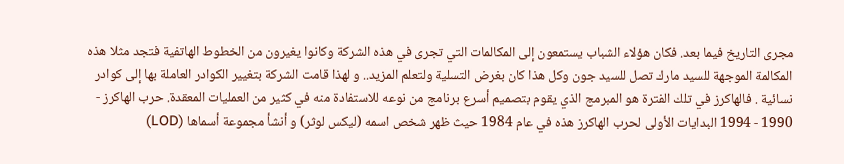مجرى التاريخ فيما بعد. فكان هؤلاء الشباب يستمعون إلى المكالمات التي تجرى في هذه الشركة وكانوا يغيرون من الخطوط الهاتفية فتجد مثلا هذه المكالمة الموجهة للسيد مارك تصل للسيد جون وكل هذا كان بغرض التسلية ولتعلم المزيد.. و لهذا قامت الشركة بتغيير الكوادر العاملة بها إلى كوادر نسائية . فالهاكرز في تلك الفترة هو المبرمج الذي يقوم بتصميم أسرع برنامج من نوعه للاستفادة منه في كثير من العمليات المعقدة. حرب الهاكرز - 1990 - 1994 البدايات الأولى لحرب الهاكرز هذه في عام 1984 حيث ظهر شخص اسمه (ليكس لوثر) و أنشأ مجموعة أسماها (LOD)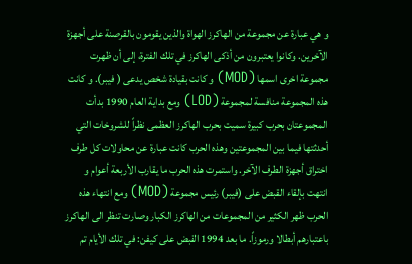و هي عبارة عن مجموعة من الهاكرز الهواة والذين يقومون بالقرصنة على أجهزة الآخرين. وكانوا يعتبرون من أذكى الهاكرز في تلك الفترة، إلى أن ظهرت مجموعة اخرى اسمها (MOD) و كانت بقيادة شخص يدعى ( فيبر). و كانت هذه المجموعة منافسة لمجموعة (LOD) ومع بداية العام 1990 بدأت المجموعتان بحرب كبيرة سميت بحرب الهاكرز العظمى نظراً للشروخات التي أحدثتها فيما بين المجموعتين وهذه الحرب كانت عبارة عن محاولات كل طرف اختراق أجهزة الطرف الآخر. واستمرت هذه الحرب ما يقارب الأربعة أعوام و انتهت بإلقاء القبض على (فيبر) رئيس مجموعة (MOD) ومع انتهاء هذه الحرب ظهر الكثير من المجموعات من الهاكرز الكبار وصارت تنظر الى الهاكرز باعتبارهم أبطالا ورموزاً. ما بعد 1994 القبض على كيفن: في تلك الأيام تم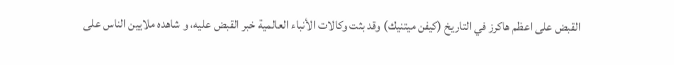القبض على اعظم هاكرز في التاريخ (كيفن ميتنيك) وقد بثت وكالات الأنباء العالمية خبر القبض عليه، و شاهده ملايين الناس على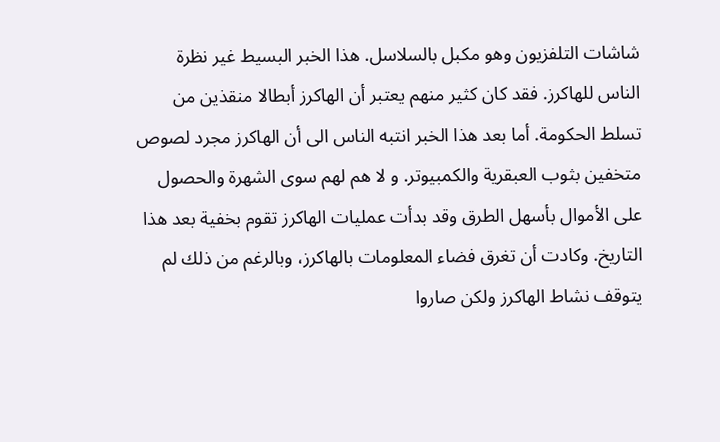شاشات التلفزيون وهو مكبل بالسلاسل. هذا الخبر البسيط غير نظرة الناس للهاكرز. فقد كان كثير منهم يعتبر أن الهاكرز أبطالا منقذين من تسلط الحكومة. أما بعد هذا الخبر انتبه الناس الى أن الهاكرز مجرد لصوص متخفين بثوب العبقرية والكمبيوتر. و لا هم لهم سوى الشهرة والحصول على الأموال بأسهل الطرق وقد بدأت عمليات الهاكرز تقوم بخفية بعد هذا التاريخ. وكادت أن تغرق فضاء المعلومات بالهاكرز، وبالرغم من ذلك لم يتوقف نشاط الهاكرز ولكن صاروا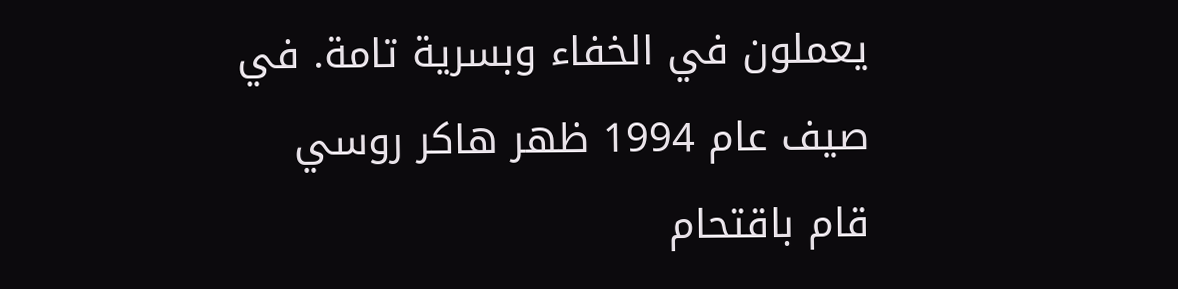يعملون في الخفاء وبسرية تامة. في صيف عام 1994 ظهر هاكر روسي قام باقتحام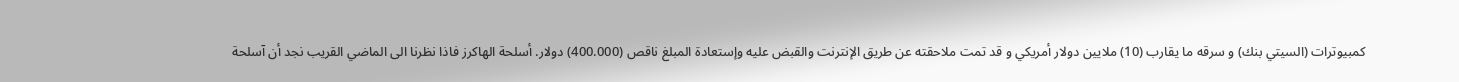كمبيوترات (السيتي بنك) و سرقه ما يقارب (10) ملايين دولار أمريكي و قد تمت ملاحقته عن طريق الإنترنت والقبض عليه وإستعادة المبلغ ناقص (400.000) دولار. أسلحة الهاكرز فاذا نظرنا الى الماضي القريب نجد أن آسلحة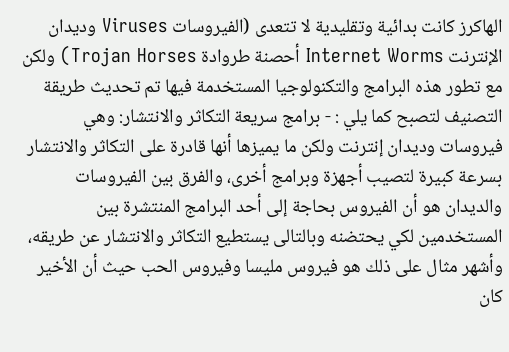الهاكرز كانت بدائية وتقليدية لا تتعدى (الفيروسات Viruses وديدان الإنترنت Internet Worms أحصنة طروادة Trojan Horses) ولكن مع تطور هذه البرامج والتكنولوجيا المستخدمة فيها تم تحديث طريقة التصنيف لتصبح كما يلي : - برامج سريعة التكاثر والانتشار: وهي فيروسات وديدان إنترنت ولكن ما يميزها أنها قادرة على التكاثر والانتشار بسرعة كبيرة لتصيب أجهزة وبرامج أخرى، والفرق بين الفيروسات والديدان هو أن الفيروس بحاجة إلى أحد البرامج المنتشرة بين المستخدمين لكي يحتضنه وبالتالى يستطيع التكاثر والانتشار عن طريقه، وأشهر مثال على ذلك هو فيروس مليسا وفيروس الحب حيث أن الأخير كان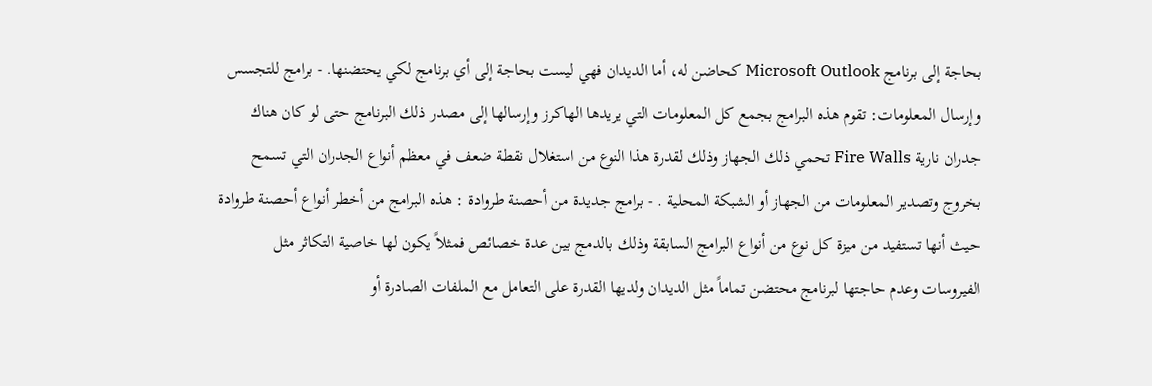بحاجة إلى برنامج Microsoft Outlook كحاضن له، أما الديدان فهي ليست بحاجة إلى أي برنامج لكي يحتضنها. - برامج للتجسس وإرسال المعلومات: تقوم هذه البرامج بجمع كل المعلومات التي يريدها الهاكرز وإرسالها إلى مصدر ذلك البرنامج حتى لو كان هناك جدران نارية Fire Walls تحمي ذلك الجهاز وذلك لقدرة هذا النوع من استغلال نقطة ضعف في معظم أنواع الجدران التي تسمح بخروج وتصدير المعلومات من الجهاز أو الشبكة المحلية . - برامج جديدة من أحصنة طروادة : هذه البرامج من أخطر أنواع أحصنة طروادة حيث أنها تستفيد من ميزة كل نوع من أنواع البرامج السابقة وذلك بالدمج بين عدة خصائص فمثلاً يكون لها خاصية التكاثر مثل الفيروسات وعدم حاجتها لبرنامج محتضن تماماً مثل الديدان ولديها القدرة على التعامل مع الملفات الصادرة أو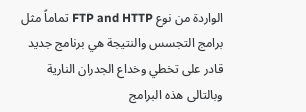الواردة من نوع FTP and HTTP تماماً مثل برامج التجسس والنتيجة هي برنامج جديد قادر على تخطي وخداع الجدران النارية وبالتالى هذه البرامج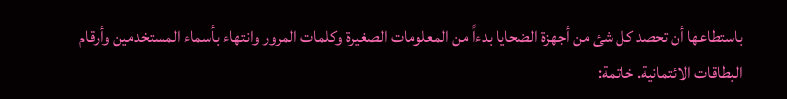باستطاعها أن تحصد كل شئ من أجهزة الضحايا بدءاً من المعلومات الصغيرة وكلمات المرور وانتهاء بأسماء المستخدمين وأرقام البطاقات الائتمانية. خاتمة: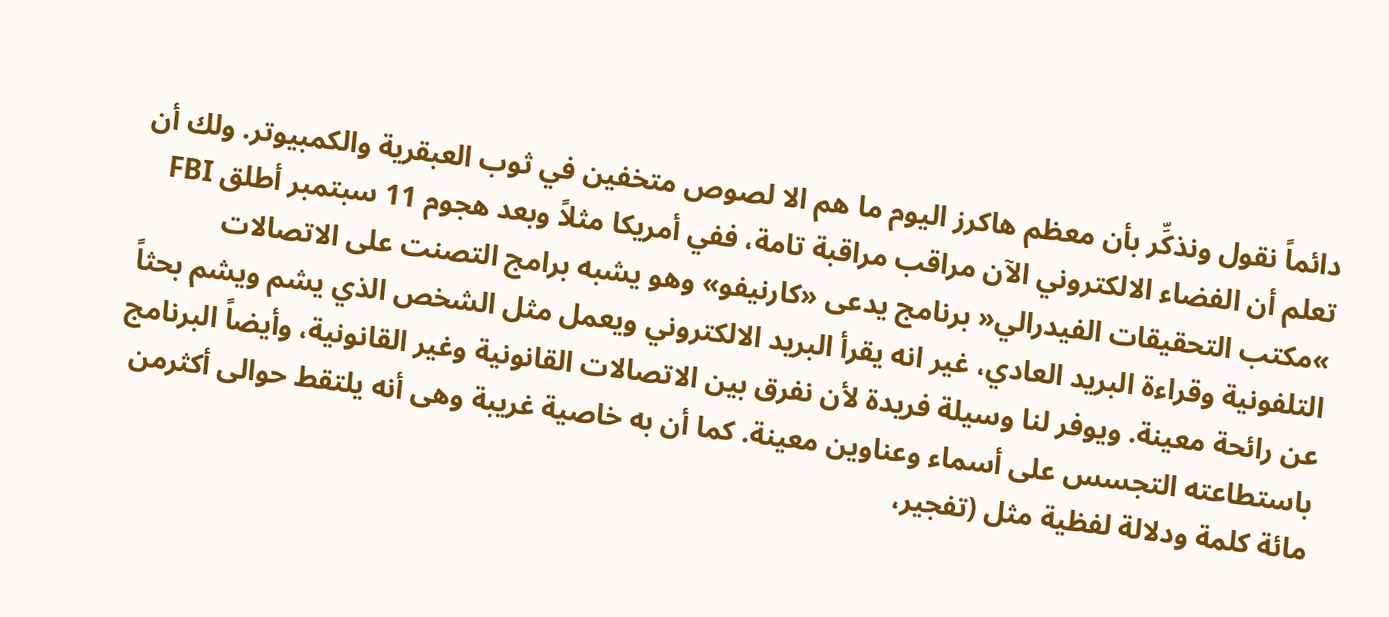دائماً نقول ونذكِّر بأن معظم هاكرز اليوم ما هم الا لصوص متخفين في ثوب العبقرية والكمبيوتر. ولك أن تعلم أن الفضاء الالكتروني الآن مراقب مراقبة تامة، ففي أمريكا مثلاً وبعد هجوم 11 سبتمبر أطلق FBI »مكتب التحقيقات الفيدرالي« برنامج يدعى «كارنيفو» وهو يشبه برامج التصنت على الاتصالات التلفونية وقراءة البريد العادي، غير انه يقرأ البريد الالكتروني ويعمل مثل الشخص الذي يشم ويشم بحثاً عن رائحة معينة. ويوفر لنا وسيلة فريدة لأن نفرق بين الاتصالات القانونية وغير القانونية، وأيضاً البرنامج باستطاعته التجسس على أسماء وعناوين معينة. كما أن به خاصية غريبة وهى أنه يلتقط حوالى أكثرمن مائة كلمة ودلالة لفظية مثل (تفجير،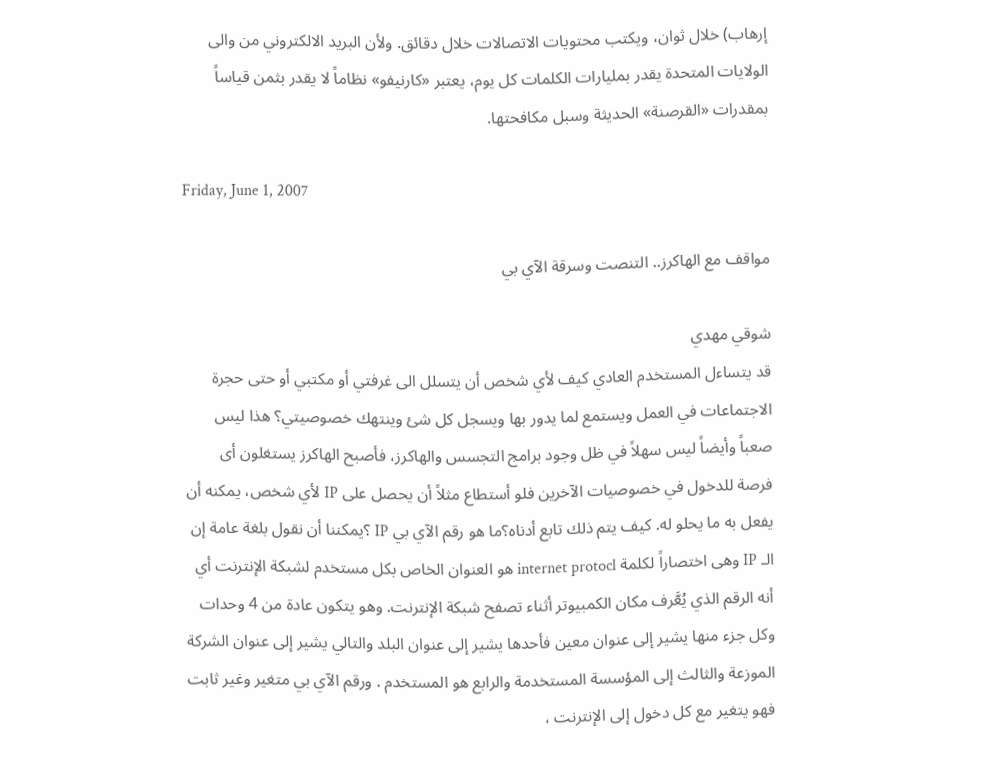إرهاب) خلال ثوان، ويكتب محتويات الاتصالات خلال دقائق. ولأن البريد الالكتروني من والى الولايات المتحدة يقدر بمليارات الكلمات كل يوم، يعتبر «كارنيفو» نظاماً لا يقدر بثمن قياساً بمقدرات «القرصنة» الحديثة وسبل مكافحتها.

Friday, June 1, 2007

مواقف مع الهاكرز.. التنصت وسرقة الآي بي

شوقي مهدي
قد يتساءل المستخدم العادي كيف لأي شخص أن يتسلل الى غرفتي أو مكتبي أو حتى حجرة الاجتماعات في العمل ويستمع لما يدور بها ويسجل كل شئ وينتهك خصوصيتي؟ هذا ليس صعباً وأيضاً ليس سهلاً في ظل وجود برامج التجسس والهاكرز، فأصبح الهاكرز يستغلون أى فرصة للدخول في خصوصيات الآخرين فلو أستطاع مثلاً أن يحصل على IP لأي شخص، يمكنه أن يفعل به ما يحلو له. كيف يتم ذلك تابع أدناه؟ما هو رقم الآي بي IP ؟يمكننا أن نقول بلغة عامة إن الـ IP وهى اختصاراً لكلمة internet protocl هو العنوان الخاص بكل مستخدم لشبكة الإنترنت أي أنه الرقم الذي يُعَّرف مكان الكمبيوتر أثناء تصفح شبكة الإنترنت. وهو يتكون عادة من 4 وحدات وكل جزء منها يشير إلى عنوان معين فأحدها يشير إلى عنوان البلد والتالي يشير إلى عنوان الشركة الموزعة والثالث إلى المؤسسة المستخدمة والرابع هو المستخدم . ورقم الآي بي متغير وغير ثابت فهو يتغير مع كل دخول إلى الإنترنت ،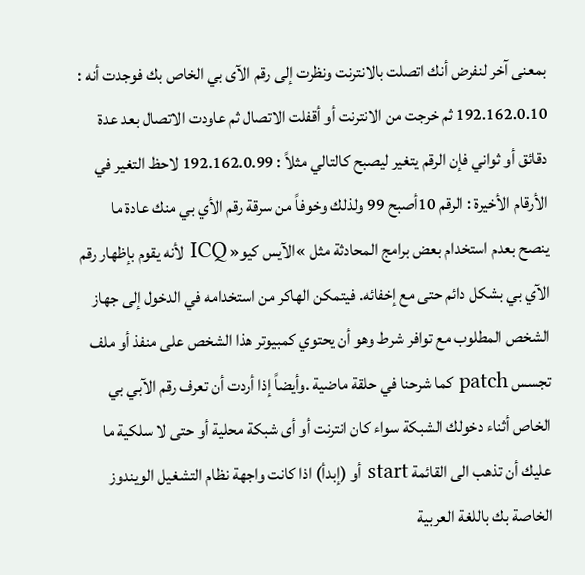بمعنى آخر لنفرض أنك اتصلت بالانترنت ونظرت إلى رقم الآى بي الخاص بك فوجدت أنه : 192.162.0.10 ثم خرجت من الانترنت أو أقفلت الاتصال ثم عاودت الاتصال بعد عدة دقائق أو ثواني فإن الرقم يتغير ليصبح كالتالي مثلاً : 192.162.0.99 لاحظ التغير في الأرقام الأخيرة : الرقم 10أصبح 99 ولذلك وخوفاً من سرقة رقم الأي بي منك عادة ما ينصح بعدم استخدام بعض برامج المحادثة مثل »الآيس كيو« ICQ لأنه يقوم بإظهار رقم الآي بي بشكل دائم حتى مع إخفائه. فيتمكن الهاكر من استخدامه في الدخول إلى جهاز الشخص المطلوب مع توافر شرط وهو أن يحتوي كمبيوتر هذا الشخص على منفذ أو ملف تجسس patch كما شرحنا في حلقة ماضية .وأيضاً إذا أردت أن تعرف رقم الآبي بي الخاص أثناء دخولك الشبكة سواء كان انترنت أو أى شبكة محلية أو حتى لا سلكية ما عليك أن تذهب الى القائمة start أو (إبدأ) اذا كانت واجهة نظام التشغيل الويندوز الخاصة بك باللغة العربية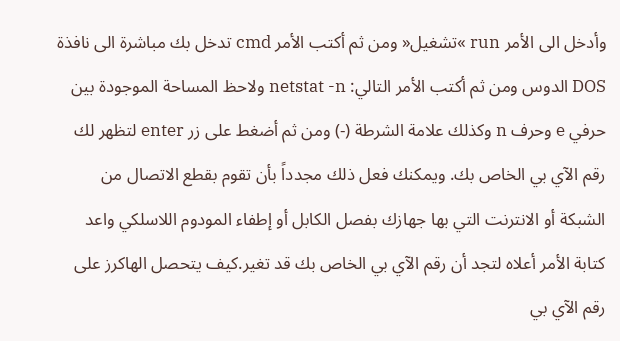وأدخل الى الأمر run »تشغيل« ومن ثم أكتب الأمر cmd تدخل بك مباشرة الى نافذة DOS الدوس ومن ثم أكتب الأمر التالي: netstat -n ولاحظ المساحة الموجودة بين حرفي e وحرف n وكذلك علامة الشرطة (-) ومن ثم أضغط على زر enter لتظهر لك رقم الآي بي الخاص بك. ويمكنك فعل ذلك مجدداً بأن تقوم بقطع الاتصال من الشبكة أو الانترنت التي بها جهازك بفصل الكابل أو إطفاء المودوم اللاسلكي واعد كتابة الأمر أعلاه لتجد أن رقم الآي بي الخاص بك قد تغير.كيف يتحصل الهاكرز على رقم الآي بي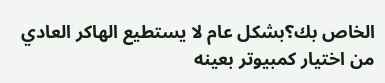الخاص بك؟بشكل عام لا يستطيع الهاكر العادي من اختيار كمبيوتر بعينه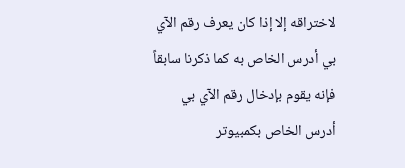لاختراقه إلا إذا كان يعرف رقم الآي بي أدرس الخاص به كما ذكرنا سابقاً فإنه يقوم بإدخال رقم الآي بي أدرس الخاص بكمبيوتر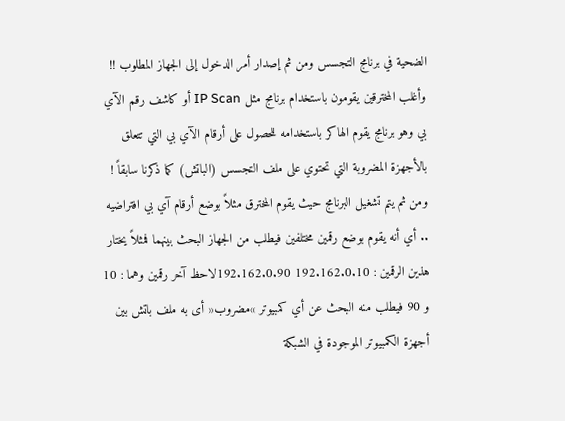الضحية في برنامج التجسس ومن ثم إصدار أمر الدخول إلى الجهاز المطلوب !! وأغلب المخترقين يقومون باستخدام برنامج مثل IP Scan أو كاشف رقم الآي بي وهو برنامج يقوم الهاكر باستخدامه للحصول على أرقام الآي بي التي تتعلق بالأجهزة المضروبة التي تحتوي على ملف التجسس (الباتش) كما ذكرنا سابقاً ! ومن ثم يتم تشغيل البرنامج حيث يقوم المخترق مثلاً بوضع أرقام آي بي افتراضيه .. أي أنه يقوم بوضع رقمين مختلفين فيطلب من الجهاز البحث بينهما فمثلاً يختار هذين الرقمين : 192.162.0.10 192.162.0.90لاحظ آخر رقمين وهما : 10 و 90 فيطلب منه البحث عن أي كمبيوتر »مضروب« أى به ملف باتش بين أجهزة الكمبيوتر الموجودة في الشبكة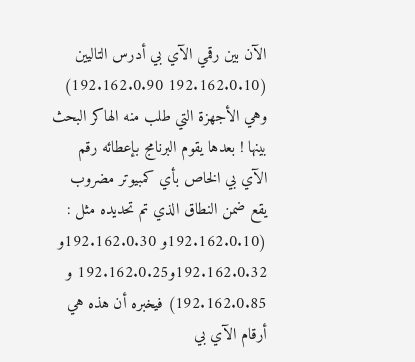الآن بين رقمي الآي بي أدرس التاليين (192.162.0.10 192.162.0.90) وهي الأجهزة التي طلب منه الهاكر البحث بينها ! بعدها يقوم البرنامج بإعطائه رقم الآي بي الخاص بأي كمبيوتر مضروب يقع ضمن النطاق الذي تم تحديده مثل : (192.162.0.10و 192.162.0.30و 192.162.0.32و192.162.0.25 و 192.162.0.85) فيخبره أن هذه هي أرقام الآي بي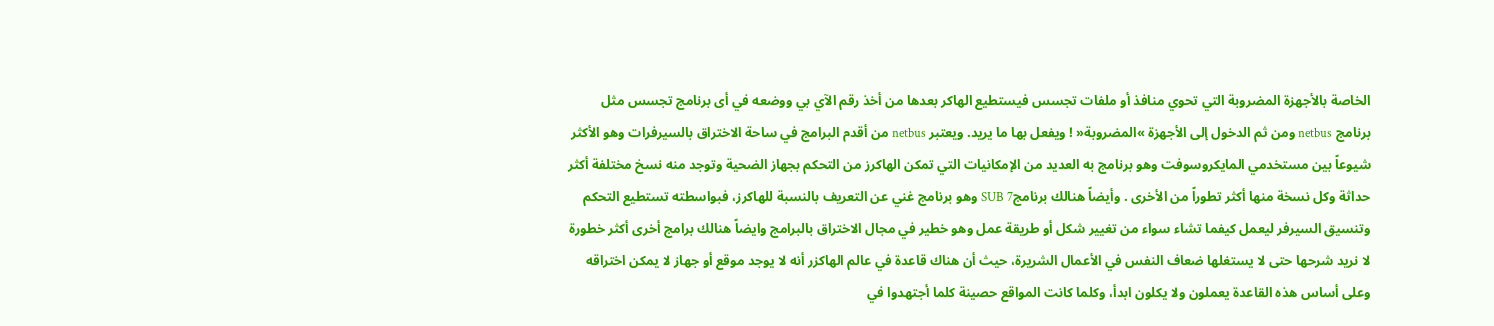الخاصة بالأجهزة المضروبة التي تحوي منافذ أو ملفات تجسس فيستطيع الهاكر بعدها من أخذ رقم الآي بي ووضعه في أى برنامج تجسس مثل برنامج netbus ومن ثم الدخول إلى الأجهزة »المضروبة« ! ويفعل بها ما يريد. ويعتبر netbus من أقدم البرامج في ساحة الاختراق بالسيرفرات وهو الأكثر شيوعاً بين مستخدمي المايكروسوفت وهو برنامج به العديد من الإمكانيات التي تمكن الهاكرز من التحكم بجهاز الضحية وتوجد منه نسخ مختلفة أكثر حداثة وكل نسخة منها أكثر تطوراً من الأخرى . وأيضاً هنالك برنامجSUB 7 وهو برنامج غني عن التعريف بالنسبة للهاكرز، فبواسطته تستطيع التحكم وتنسيق السيرفر ليعمل كيفما تشاء سواء من تغيير شكل أو طريقة عمل وهو خطير في مجال الاختراق بالبرامج وايضاً هنالك برامج أخرى أكثر خطورة لا نريد شرحها حتى لا يستغلها ضعاف النفس في الأعمال الشريرة، حيث أن هناك قاعدة في عالم الهاكزر أنه لا يوجد موقع أو جهاز لا يمكن اختراقه وعلى أساس هذه القاعدة يعملون ولا يكلون ابدأ، وكلما كانت المواقع حصينة كلما أجتهدوا في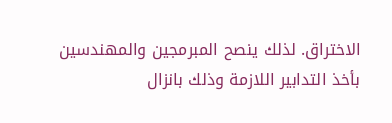الاختراق. لذلك ينصح المبرمجين والمهندسين بأخذ التدابير اللازمة وذلك بانزال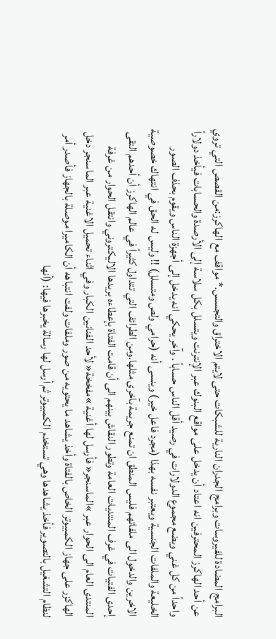البرامج المضادة للفيروسات وبرامج الجدران النارية للشبكات حتى لايتم الاختراق والتجسس.* مواقف مع الهاكرز:من القصص التي تروي عن أحد الهاكرز المحترفين انه اعتاد أن يدخل على مواقع البنوك عبر الإنترنت ويتسلل بكل سلاسة إلى الأرصدة والحسابات فيأخذ دولاراً واحداً من كل غني ويضع مجموع الدولارات في رصيد أقل الناس حساباً . وآخر يحكي انه يدخل إلى أجهزة الناس ويقوم بحذف الصور الخليعة والملفات الجنسية ويعتبر نفسه بهذا (مجرد فاعل خير) وينسى أنه (حرامي ولص ومتسلل) !! وليس له الحق في انتهاك خصوصية الاخرين والدخول الى ملفاتهم فليس المنطق ان تمنع جريمة بآخرى مثلها.ومن الطرائف التي تتداول كثيراً في عالم الهاكرز أن أحدهم التقى إحدى الفتيات في غرف المنتديات العامة وتطور النقاش بينهم الى أن قامت الفتاة بإعطاءه بريدها الاليكتروني وانتقل الحوار من غرفة المنتدى العام الى الحوار عبر »الماسنجر« فأرسل لها أغنية »مفخخة« لأحد الفنانين الكبار وفي اثناء تحميل الاغنية عبر الماسنجر دخل الهاكزر على جهاز الكمبيوتر الخاص بالفتاة وأخذ يشاهد ما يحتويه من صور وملفات ولفت انتباهه أن الكاميرا موصلة بالجهاز فأصدر أمر لنظام التشغيل بالتصوير فأخذ يشاهدها وهي تستخدم الكمبيوتر ثم أرسل لها رسالة يخبرها فيها: (أنها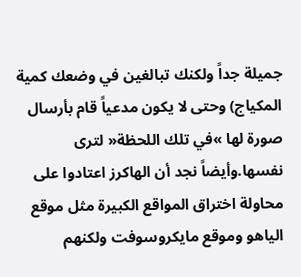جميلة جداً ولكنك تبالغين في وضعك كمية المكياج) وحتى لا يكون مدعياً قام بأرسال صورة لها »في تلك اللحظة« لترى نفسها.وأيضاً نجد أن الهاكرز اعتادوا على محاولة اختراق المواقع الكبيرة مثل موقع الياهو وموقع مايكروسوفت ولكنهم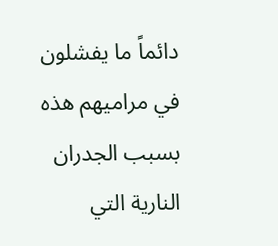دائماً ما يفشلون في مراميهم هذه بسبب الجدران النارية التي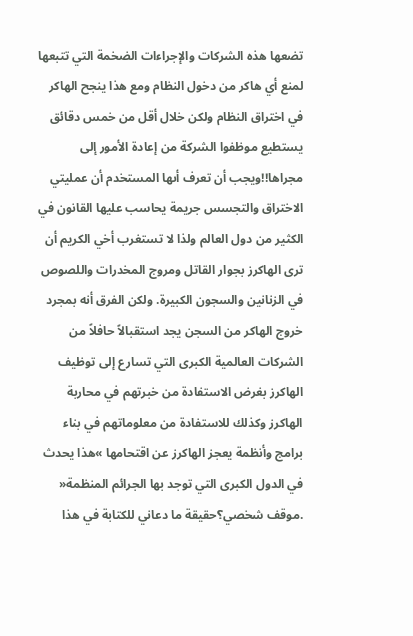تضعها هذه الشركات والإجراءات الضخمة التي تتبعها لمنع أي هاكر من دخول النظام ومع هذا ينجح الهاكر في اختراق النظام ولكن خلال أقل من خمس دقائق يستطيع موظفوا الشركة من إعادة الأمور إلى مجراها!!ويجب أن تعرف أىها المستخدم أن عمليتي الاختراق والتجسس جريمة يحاسب عليها القانون في الكثير من دول العالم ولذا لا تستغرب أخي الكريم أن ترى الهاكرز بجوار القاتل ومروج المخدرات واللصوص في الزنانين والسجون الكبيرة. ولكن الفرق أنه بمجرد خروج الهاكر من السجن يجد استقبالاً حافلاً من الشركات العالمية الكبرى التي تسارع إلى توظيف الهاكرز بغرض الاستفادة من خبرتهم في محاربة الهاكرز وكذلك للاستفادة من معلوماتهم في بناء برامج وأنظمة يعجز الهاكرز عن اقتحامها »هذا يحدث في الدول الكبرى التي توجد بها الجرائم المنظمة« .موقف شخصي؟حقيقة ما دعاني للكتابة في هذا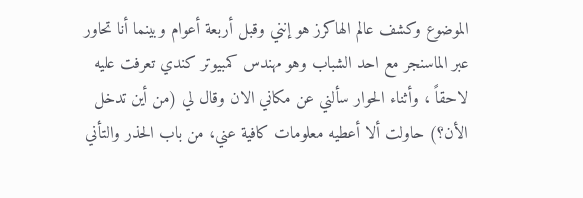الموضوع وكشف عالم الهاكرز هو إنني وقبل أربعة أعوام وبينما أنا تحاور عبر الماسنجر مع احد الشباب وهو مهندس كمبيوتر كندي تعرفت عليه لاحقاً ، وأثناء الحوار سألني عن مكاني الان وقال لي (من أين تدخل الأن؟) حاولت ألا أعطيه معلومات كافية عني، من باب الحذر والتأني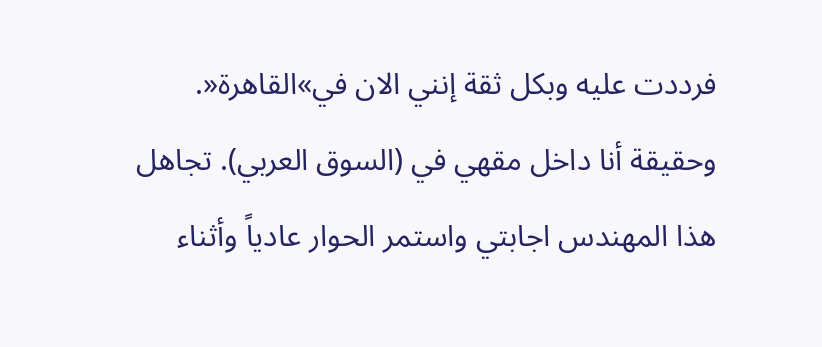فرددت عليه وبكل ثقة إنني الان في»القاهرة«. وحقيقة أنا داخل مقهي في (السوق العربي). تجاهل هذا المهندس اجابتي واستمر الحوار عادياً وأثناء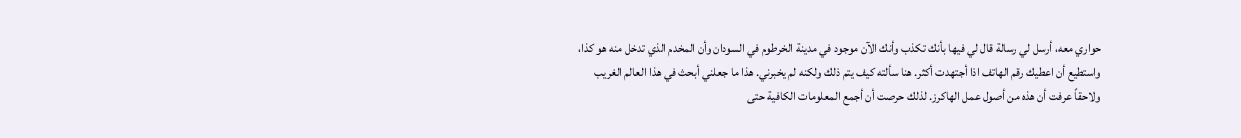حواري معه، أرسل لي رسالة قال لي فيها بأنك تكذب وأنك الآن موجود في مدينة الخرطوم في السودان وأن المخدم الذي تدخل منه هو كذا، واستطيع أن اعطيك رقم الهاتف اذا أجتهدت أكثر. هنا سألته كيف يتم ذلك ولكنه لم يخبرني. هذا ما جعلني أبحث في هذا العالم الغريب ولاحقاً عرفت أن هذه من أصول عمل الهاكرز. لذلك حرصت أن أجمع المعلومات الكافية حتى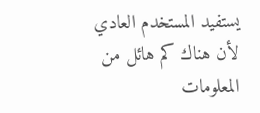يستفيد المستخدم العادي لأن هناك كم هائل من المعلومات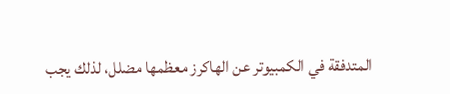المتدفقة في الكمبيوتر عن الهاكرز معظمها مضلل، لذلك يجب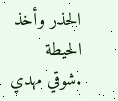الحذر وأخذ الحيطة
.شوقي مهدي